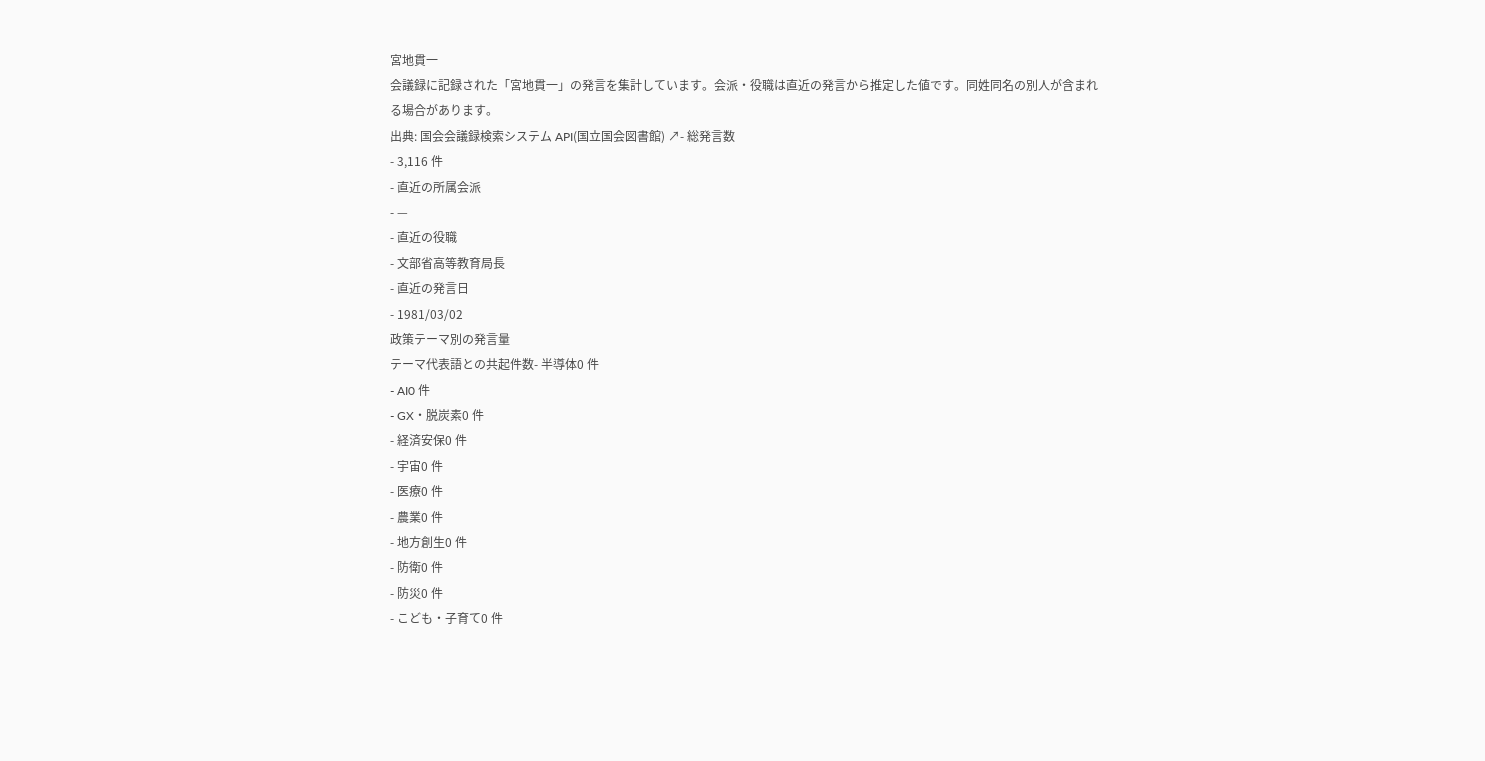宮地貫一
会議録に記録された「宮地貫一」の発言を集計しています。会派・役職は直近の発言から推定した値です。同姓同名の別人が含まれる場合があります。
出典: 国会会議録検索システム API(国立国会図書館) ↗- 総発言数
- 3,116 件
- 直近の所属会派
- —
- 直近の役職
- 文部省高等教育局長
- 直近の発言日
- 1981/03/02
政策テーマ別の発言量
テーマ代表語との共起件数- 半導体0 件
- AI0 件
- GX・脱炭素0 件
- 経済安保0 件
- 宇宙0 件
- 医療0 件
- 農業0 件
- 地方創生0 件
- 防衛0 件
- 防災0 件
- こども・子育て0 件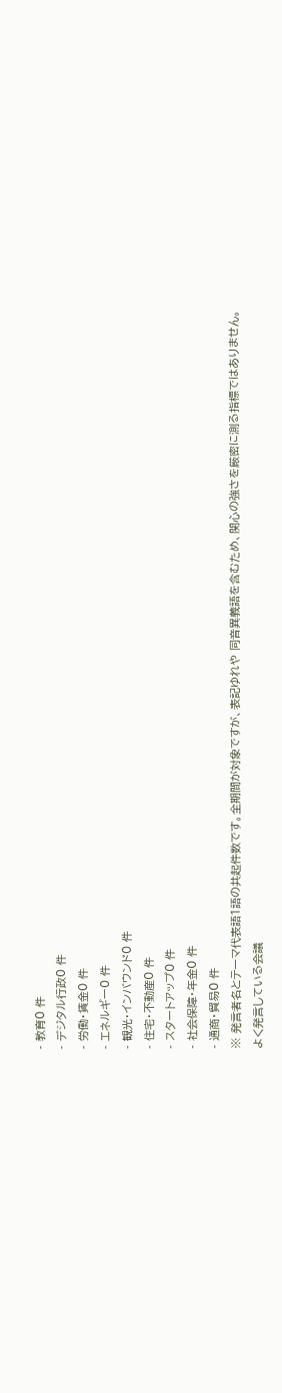- 教育0 件
- デジタル行政0 件
- 労働・賃金0 件
- エネルギー0 件
- 観光・インバウンド0 件
- 住宅・不動産0 件
- スタートアップ0 件
- 社会保障・年金0 件
- 通商・貿易0 件
※ 発言者名とテーマ代表語1語の共起件数です。全期間が対象ですが、表記ゆれや 同音異義語を含むため、関心の強さを厳密に測る指標ではありません。
よく発言している会議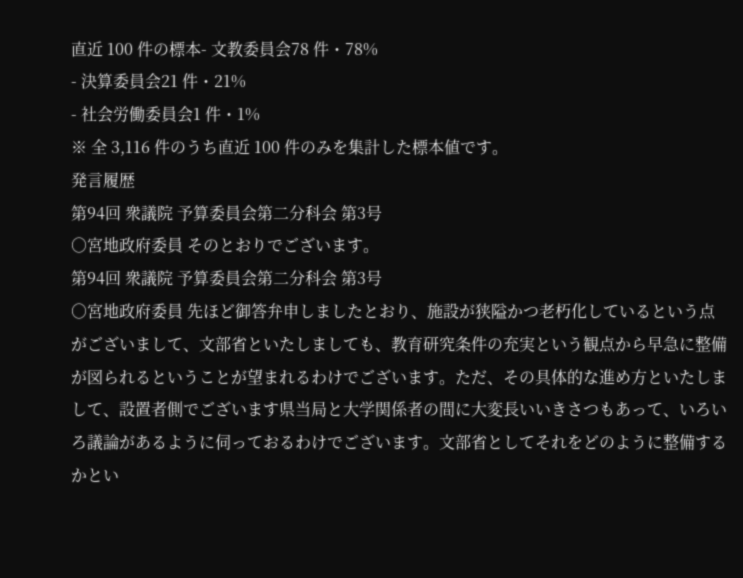直近 100 件の標本- 文教委員会78 件・78%
- 決算委員会21 件・21%
- 社会労働委員会1 件・1%
※ 全 3,116 件のうち直近 100 件のみを集計した標本値です。
発言履歴
第94回 衆議院 予算委員会第二分科会 第3号
○宮地政府委員 そのとおりでございます。
第94回 衆議院 予算委員会第二分科会 第3号
○宮地政府委員 先ほど御答弁申しましたとおり、施設が狭隘かつ老朽化しているという点がございまして、文部省といたしましても、教育研究条件の充実という観点から早急に整備が図られるということが望まれるわけでございます。ただ、その具体的な進め方といたしまして、設置者側でございます県当局と大学関係者の間に大変長いいきさつもあって、いろいろ議論があるように伺っておるわけでございます。文部省としてそれをどのように整備するかとい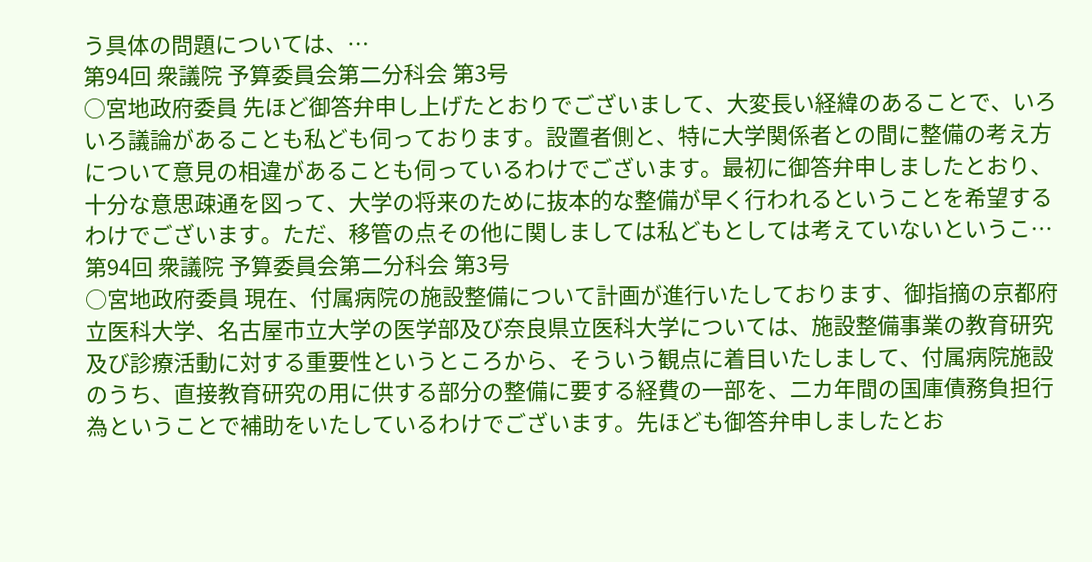う具体の問題については、…
第94回 衆議院 予算委員会第二分科会 第3号
○宮地政府委員 先ほど御答弁申し上げたとおりでございまして、大変長い経緯のあることで、いろいろ議論があることも私ども伺っております。設置者側と、特に大学関係者との間に整備の考え方について意見の相違があることも伺っているわけでございます。最初に御答弁申しましたとおり、十分な意思疎通を図って、大学の将来のために抜本的な整備が早く行われるということを希望するわけでございます。ただ、移管の点その他に関しましては私どもとしては考えていないというこ…
第94回 衆議院 予算委員会第二分科会 第3号
○宮地政府委員 現在、付属病院の施設整備について計画が進行いたしております、御指摘の京都府立医科大学、名古屋市立大学の医学部及び奈良県立医科大学については、施設整備事業の教育研究及び診療活動に対する重要性というところから、そういう観点に着目いたしまして、付属病院施設のうち、直接教育研究の用に供する部分の整備に要する経費の一部を、二カ年間の国庫債務負担行為ということで補助をいたしているわけでございます。先ほども御答弁申しましたとお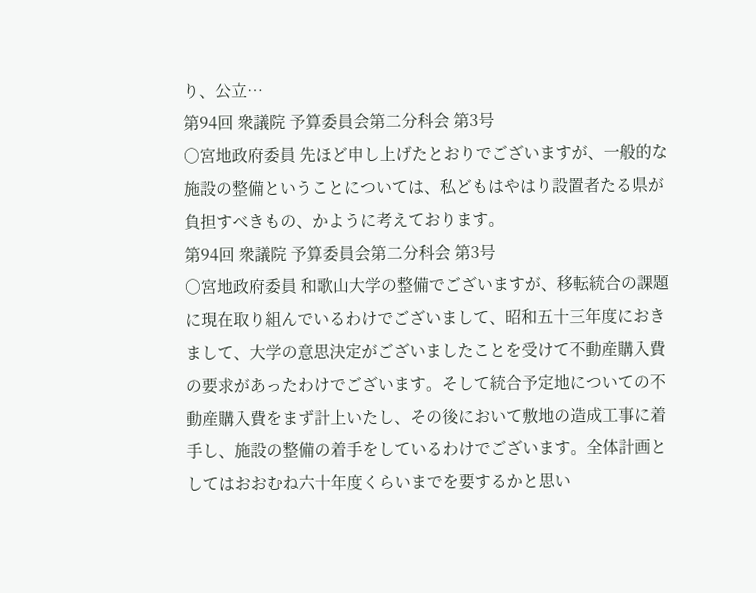り、公立…
第94回 衆議院 予算委員会第二分科会 第3号
○宮地政府委員 先ほど申し上げたとおりでございますが、一般的な施設の整備ということについては、私どもはやはり設置者たる県が負担すべきもの、かように考えております。
第94回 衆議院 予算委員会第二分科会 第3号
○宮地政府委員 和歌山大学の整備でございますが、移転統合の課題に現在取り組んでいるわけでございまして、昭和五十三年度におきまして、大学の意思決定がございましたことを受けて不動産購入費の要求があったわけでございます。そして統合予定地についての不動産購入費をまず計上いたし、その後において敷地の造成工事に着手し、施設の整備の着手をしているわけでございます。全体計画としてはおおむね六十年度くらいまでを要するかと思い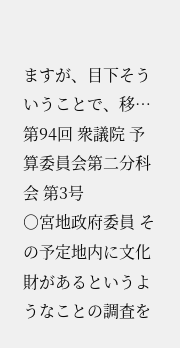ますが、目下そういうことで、移…
第94回 衆議院 予算委員会第二分科会 第3号
○宮地政府委員 その予定地内に文化財があるというようなことの調査を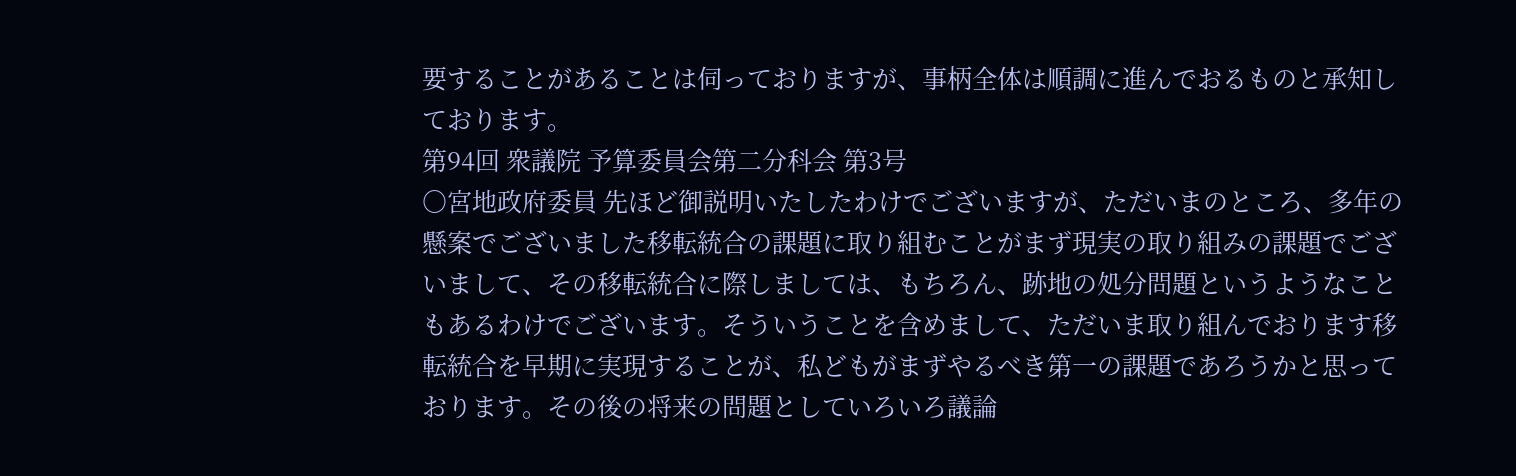要することがあることは伺っておりますが、事柄全体は順調に進んでおるものと承知しております。
第94回 衆議院 予算委員会第二分科会 第3号
○宮地政府委員 先ほど御説明いたしたわけでございますが、ただいまのところ、多年の懸案でございました移転統合の課題に取り組むことがまず現実の取り組みの課題でございまして、その移転統合に際しましては、もちろん、跡地の処分問題というようなこともあるわけでございます。そういうことを含めまして、ただいま取り組んでおります移転統合を早期に実現することが、私どもがまずやるべき第一の課題であろうかと思っております。その後の将来の問題としていろいろ議論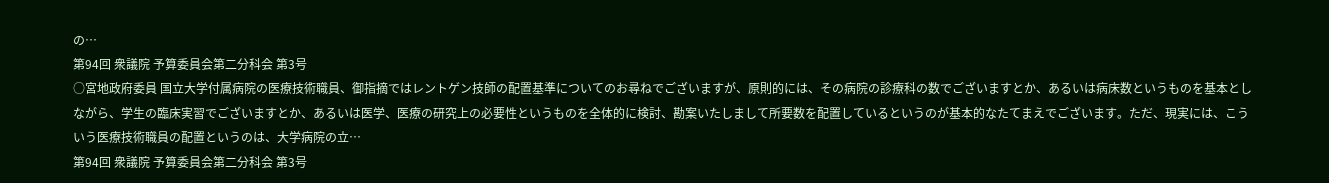の…
第94回 衆議院 予算委員会第二分科会 第3号
○宮地政府委員 国立大学付属病院の医療技術職員、御指摘ではレントゲン技師の配置基準についてのお尋ねでございますが、原則的には、その病院の診療科の数でございますとか、あるいは病床数というものを基本としながら、学生の臨床実習でございますとか、あるいは医学、医療の研究上の必要性というものを全体的に検討、勘案いたしまして所要数を配置しているというのが基本的なたてまえでございます。ただ、現実には、こういう医療技術職員の配置というのは、大学病院の立…
第94回 衆議院 予算委員会第二分科会 第3号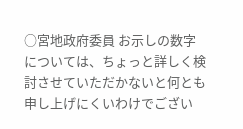○宮地政府委員 お示しの数字については、ちょっと詳しく検討させていただかないと何とも申し上げにくいわけでござい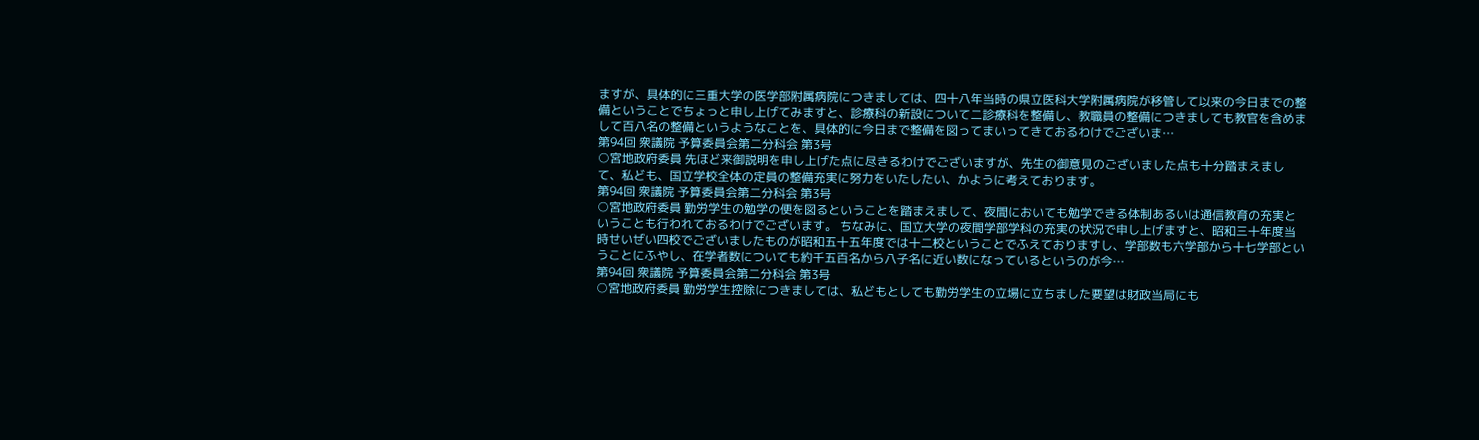ますが、具体的に三重大学の医学部附属病院につきましては、四十八年当時の県立医科大学附属病院が移管して以来の今日までの整備ということでちょっと申し上げてみますと、診療科の新設について二診療科を整備し、教職員の整備につきましても教官を含めまして百八名の整備というようなことを、具体的に今日まで整備を図ってまいってきておるわけでございま…
第94回 衆議院 予算委員会第二分科会 第3号
○宮地政府委員 先ほど来御説明を申し上げた点に尽きるわけでございますが、先生の御意見のございました点も十分踏まえまして、私ども、国立学校全体の定員の整備充実に努力をいたしたい、かように考えております。
第94回 衆議院 予算委員会第二分科会 第3号
○宮地政府委員 勤労学生の勉学の便を図るということを踏まえまして、夜間においても勉学できる体制あるいは通信教育の充実ということも行われておるわけでございます。 ちなみに、国立大学の夜間学部学科の充実の状況で申し上げますと、昭和三十年度当時せいぜい四校でございましたものが昭和五十五年度では十二校ということでふえておりますし、学部数も六学部から十七学部ということにふやし、在学者数についても約千五百名から八子名に近い数になっているというのが今…
第94回 衆議院 予算委員会第二分科会 第3号
○宮地政府委員 勤労学生控除につきましては、私どもとしても勤労学生の立場に立ちました要望は財政当局にも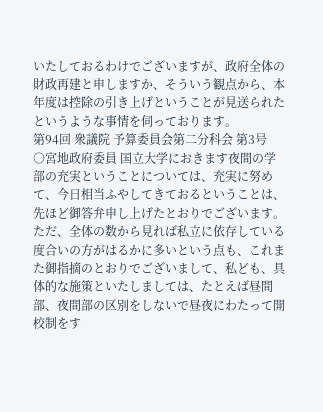いたしておるわけでございますが、政府全体の財政再建と申しますか、そういう観点から、本年度は控除の引き上げということが見送られたというような事情を伺っております。
第94回 衆議院 予算委員会第二分科会 第3号
○宮地政府委員 国立大学におきます夜間の学部の充実ということについては、充実に努めて、今日相当ふやしてきておるということは、先ほど御答弁申し上げたとおりでございます。ただ、全体の数から見れば私立に依存している度合いの方がはるかに多いという点も、これまた御指摘のとおりでございまして、私ども、具体的な施策といたしましては、たとえば昼間部、夜間部の区別をしないで昼夜にわたって開校制をす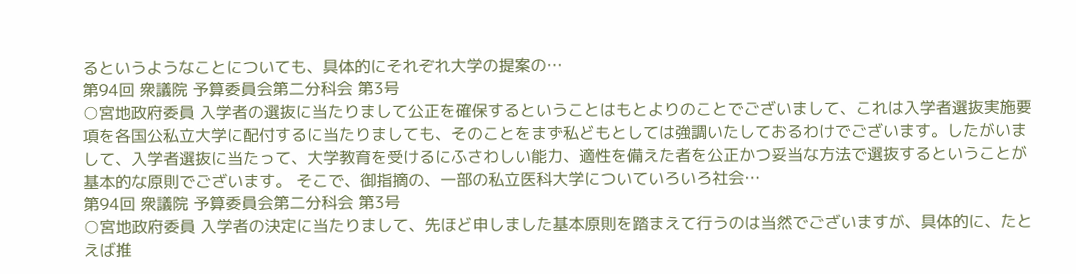るというようなことについても、具体的にそれぞれ大学の提案の…
第94回 衆議院 予算委員会第二分科会 第3号
○宮地政府委員 入学者の選抜に当たりまして公正を確保するということはもとよりのことでございまして、これは入学者選抜実施要項を各国公私立大学に配付するに当たりましても、そのことをまず私どもとしては強調いたしておるわけでございます。したがいまして、入学者選抜に当たって、大学教育を受けるにふさわしい能力、適性を備えた者を公正かつ妥当な方法で選抜するということが基本的な原則でございます。 そこで、御指摘の、一部の私立医科大学についていろいろ社会…
第94回 衆議院 予算委員会第二分科会 第3号
○宮地政府委員 入学者の決定に当たりまして、先ほど申しました基本原則を踏まえて行うのは当然でございますが、具体的に、たとえば推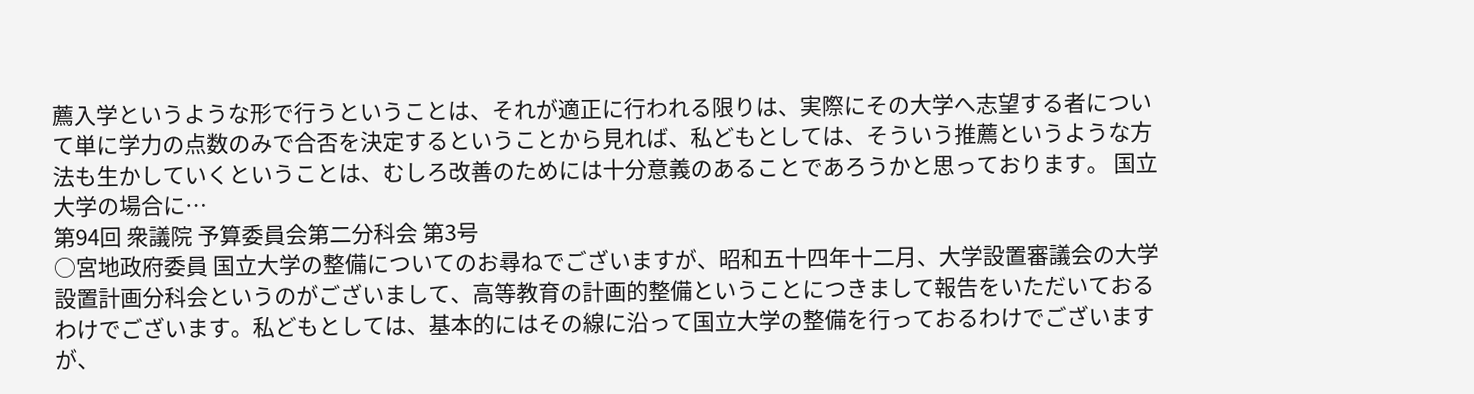薦入学というような形で行うということは、それが適正に行われる限りは、実際にその大学へ志望する者について単に学力の点数のみで合否を決定するということから見れば、私どもとしては、そういう推薦というような方法も生かしていくということは、むしろ改善のためには十分意義のあることであろうかと思っております。 国立大学の場合に…
第94回 衆議院 予算委員会第二分科会 第3号
○宮地政府委員 国立大学の整備についてのお尋ねでございますが、昭和五十四年十二月、大学設置審議会の大学設置計画分科会というのがございまして、高等教育の計画的整備ということにつきまして報告をいただいておるわけでございます。私どもとしては、基本的にはその線に沿って国立大学の整備を行っておるわけでございますが、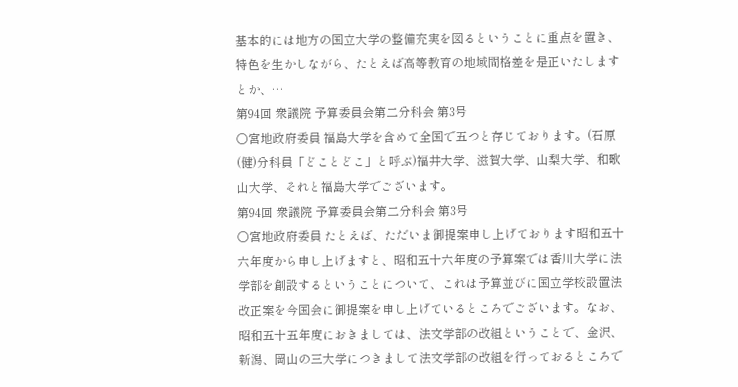基本的には地方の国立大学の整備充実を図るということに重点を置き、特色を生かしながら、たとえば高等教育の地域間格差を是正いたしますとか、…
第94回 衆議院 予算委員会第二分科会 第3号
○宮地政府委員 福島大学を含めて全国で五つと存じております。(石原(健)分科員「どことどこ」と呼ぶ)福井大学、滋賀大学、山梨大学、和歌山大学、それと福島大学でございます。
第94回 衆議院 予算委員会第二分科会 第3号
○宮地政府委員 たとえば、ただいま御提案申し上げております昭和五十六年度から申し上げますと、昭和五十六年度の予算案では香川大学に法学部を創設するということについて、これは予算並びに国立学校設置法改正案を今国会に御提案を申し上げているところでございます。なお、昭和五十五年度におきましては、法文学部の改組ということで、金沢、新潟、岡山の三大学につきまして法文学部の改組を行っておるところで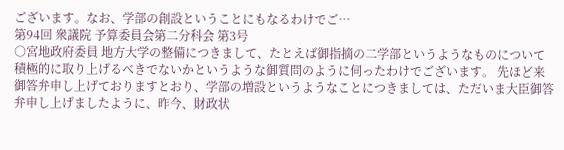ございます。なお、学部の創設ということにもなるわけでご…
第94回 衆議院 予算委員会第二分科会 第3号
○宮地政府委員 地方大学の整備につきまして、たとえば御指摘の二学部というようなものについて積極的に取り上げるべきでないかというような御質問のように伺ったわけでございます。 先ほど来御答弁申し上げておりますとおり、学部の増設というようなことにつきましては、ただいま大臣御答弁申し上げましたように、昨今、財政状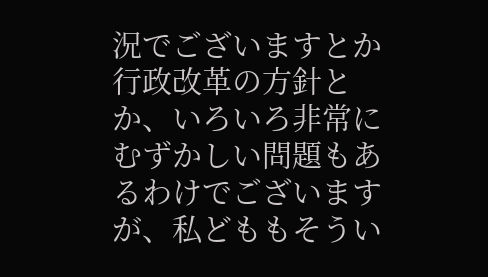況でございますとか行政改革の方針とか、いろいろ非常にむずかしい問題もあるわけでございますが、私どももそうい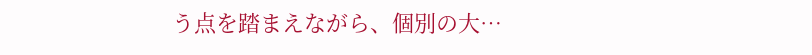う点を踏まえながら、個別の大…